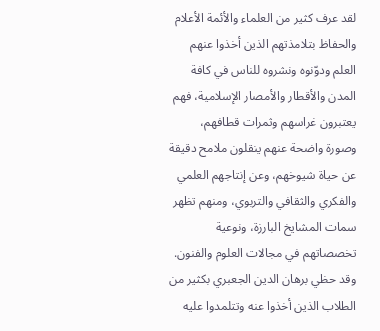لقد عرف كثير من العلماء والأئمة الأعلام والحفاظ بتلامذتهم الذين أخذوا عنهم العلم ودوّنوه ونشروه للناس في كافة المدن والأقطار والأمصار الإسلامية، فهم يعتبرون غراسهم وثمرات قطافهم، وصورة واضحة عنهم ينقلون ملامح دقيقة عن حياة شيوخهم، وعن إنتاجهم العلمي والفكري والثقافي والتربوي، ومنهم تظهر سمات المشايخ البارزة، ونوعية تخصصاتهم في مجالات العلوم والفنون.
وقد حظي برهان الدين الجعبري بكثير من الطلاب الذين أخذوا عنه وتتلمدوا عليه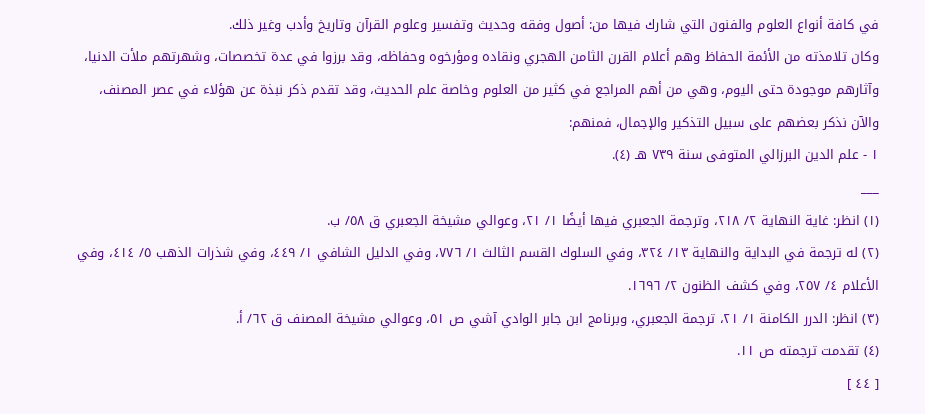في كافة أنواع العلوم والفنون التي شارك فيها من: أصول وفقه وحديث وتفسير وعلوم القرآن وتاريخ وأدب وغير ذلك.
وكان تلامذته من الأئمة الحفاظ وهم أعلام القرن الثامن الهجري ونقاده ومؤرخوه وحفاظه، وقد برزوا في عدة تخصصات، وشهرتهم ملأت الدنيا، وآثارهم موجودة حتى اليوم، وهي من أهم المراجع في كثير من العلوم وخاصة علم الحديث، وقد تقدم ذكر نبذة عن هؤلاء في عصر المصنف، والآن نذكر بعضهم على سبيل التذكير والإجمال، فمنهم:
١ - علم الدين البرزالي المتوفى سنة ٧٣٩ هـ (٤).
___
(١) انظر: غاية النهاية ٢/ ٢١٨، وترجمة الجعبري فيها أيضًا ١/ ٢١، وعوالي مشيخة الجعبري ق ٥٨/ ب.
(٢) له ترجمة في البداية والنهاية ١٣/ ٣٢٤، وفي السلوك القسم الثالث ١/ ٧٧٦، وفي الدليل الشافي ١/ ٤٤٩، وفي شذرات الذهب ٥/ ٤١٤، وفي الأعلام ٤/ ٢٥٧، وفي كشف الظنون ٢/ ١٦٩٦.
(٣) انظر: الدرر الكامنة ١/ ٢١، ترجمة الجعبري، وبرنامج ابن جابر الوادي آشي ص ٥١، وعوالي مشيخة المصنف ق ٦٢/ أ.
(٤) تقدمت ترجمته ص ١١.
[ ٤٤ ]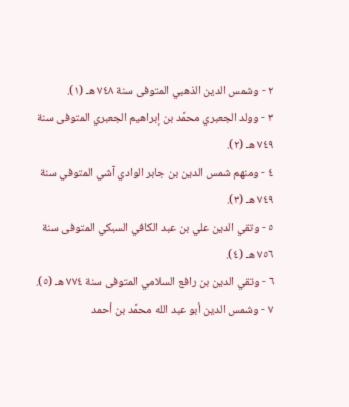٢ - وشمس الدين الذهبي المتوفى سنة ٧٤٨ هـ (١).
٣ - وولد الجعبري محمَّد بن إبراهيم الجعبري المتوفى سنة ٧٤٩ هـ (٢).
٤ - ومنهم شمس الدين بن جابر الوادي آشي المتوفي سنة ٧٤٩ هـ (٣).
٥ - وتقي الدين علي بن عبد الكافي السبكي المتوفى سنة ٧٥٦ هـ (٤).
٦ - وتقي الدين بن رافع السلامي المتوفى سنة ٧٧٤ هـ (٥).
٧ - وشمس الدين أبو عبد الله محمَّد بن أحمد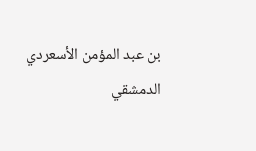بن عبد المؤمن الأسعردي الدمشقي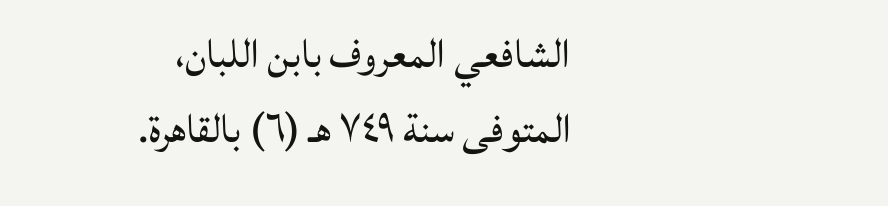الشافعي المعروف بابن اللبان، المتوفى سنة ٧٤٩ هـ (٦) بالقاهرة.